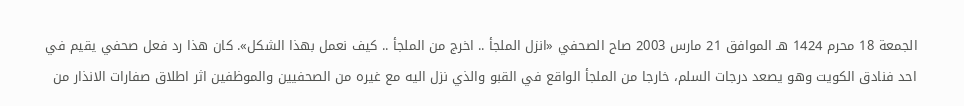الجمعة 18 محرم 1424 هـ الموافق 21 مارس 2003 صاح الصحفي «انزل الملجأ .. اخرج من الملجأ .. كيف نعمل بهذا الشكل». كان هذا رد فعل صحفي يقيم في احد فنادق الكويت وهو يصعد درجات السلم، خارجا من الملجأ الواقع في القبو والذي نزل اليه مع غيره من الصحفيين والموظفين اثر اطلاق صفارات الانذار من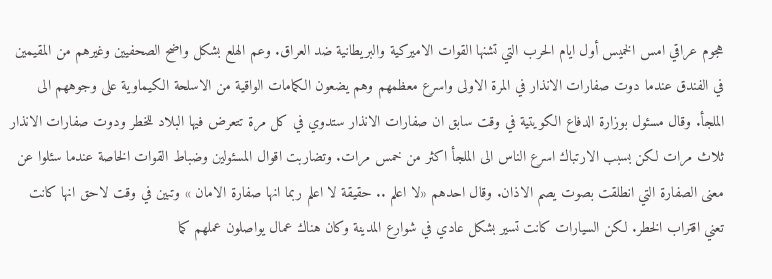هجوم عراقي امس الخميس أول ايام الحرب التي تشنها القوات الاميركية والبريطانية ضد العراق. وعم الهلع بشكل واضح الصحفيين وغيرهم من المقيمين في الفندق عندما دوت صفارات الانذار في المرة الاولى واسرع معظمهم وهم يضعون الكمامات الواقية من الاسلحة الكيماوية على وجوههم الى الملجأ. وقال مسئول بوزارة الدفاع الكويتية في وقت سابق ان صفارات الانذار ستدوي في كل مرة تتعرض فيها البلاد للخطر ودوت صفارات الانذار ثلاث مرات لكن بسبب الارتباك اسرع الناس الى الملجأ اكثر من خمس مرات. وتضاربت اقوال المسئولين وضباط القوات الخاصة عندما سئلوا عن معنى الصفارة التي انطلقت بصوت يصم الاذان. وقال احدهم «لا اعلم .. حقيقة لا اعلم ربما انها صفارة الامان » وتبين في وقت لاحق انها كانت تعني اقتراب الخطر. لكن السيارات كانت تسير بشكل عادي في شوارع المدينة وكان هناك عمال يواصلون عملهم كما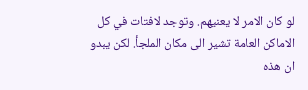لو كان الامر لا يعنيهم. وتوجد لافتات في كل الاماكن العامة تشير الى مكان الملجأ. لكن يبدو ان هذه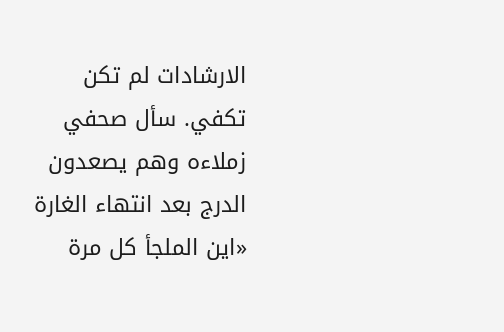الارشادات لم تكن تكفي. سأل صحفي زملاءه وهم يصعدون الدرج بعد انتهاء الغارة «اين الملجأ كل مرة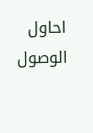احاول الوصول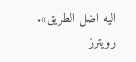اليه اضل الطريق». رويترز